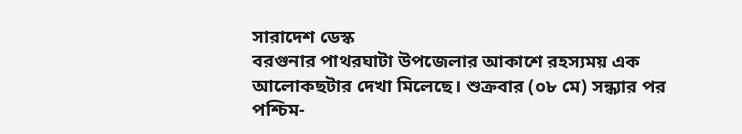সারাদেশ ডেস্ক
বরগুনার পাথরঘাটা উপজেলার আকাশে রহস্যময় এক আলোকছটার দেখা মিলেছে। শুক্রবার (০৮ মে) সন্ধ্যার পর পশ্চিম-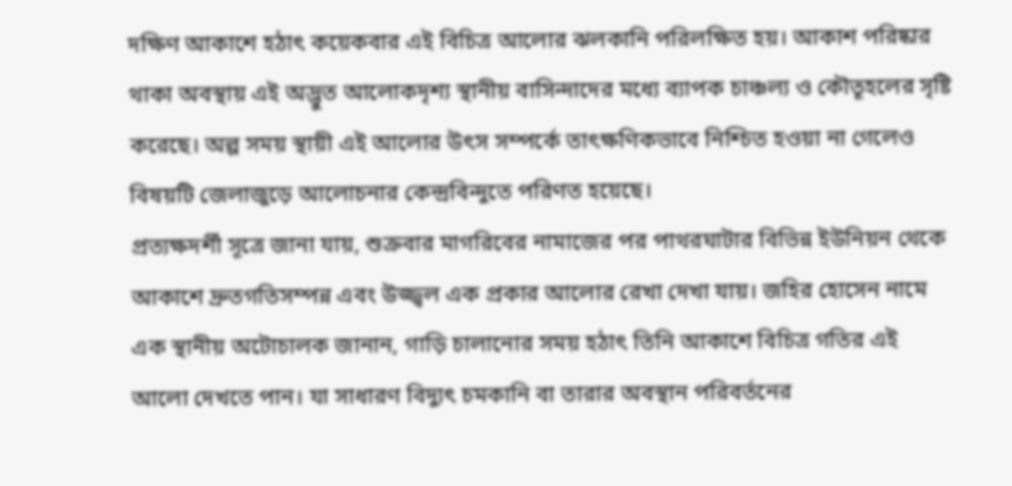দক্ষিণ আকাশে হঠাৎ কয়েকবার এই বিচিত্র আলোর ঝলকানি পরিলক্ষিত হয়। আকাশ পরিষ্কার থাকা অবস্থায় এই অদ্ভুত আলোকদৃশ্য স্থানীয় বাসিন্দাদের মধ্যে ব্যাপক চাঞ্চল্য ও কৌতূহলের সৃষ্টি করেছে। অল্প সময় স্থায়ী এই আলোর উৎস সম্পর্কে তাৎক্ষণিকভাবে নিশ্চিত হওয়া না গেলেও বিষয়টি জেলাজুড়ে আলোচনার কেন্দ্রবিন্দুতে পরিণত হয়েছে।
প্রত্যক্ষদর্শী সূত্রে জানা যায়, শুক্রবার মাগরিবের নামাজের পর পাথরঘাটার বিভিন্ন ইউনিয়ন থেকে আকাশে দ্রুতগতিসম্পন্ন এবং উজ্জ্বল এক প্রকার আলোর রেখা দেখা যায়। জহির হোসেন নামে এক স্থানীয় অটোচালক জানান, গাড়ি চালানোর সময় হঠাৎ তিনি আকাশে বিচিত্র গতির এই আলো দেখতে পান। যা সাধারণ বিদ্যুৎ চমকানি বা তারার অবস্থান পরিবর্তনের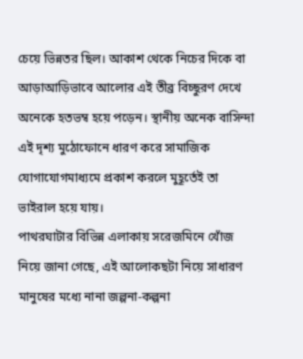চেয়ে ভিন্নতর ছিল। আকাশ থেকে নিচের দিকে বা আড়াআড়িভাবে আলোর এই তীব্র বিচ্ছুরণ দেখে অনেকে হতভম্ব হয়ে পড়েন। স্থানীয় অনেক বাসিন্দা এই দৃশ্য মুঠোফোনে ধারণ করে সামাজিক যোগাযোগমাধ্যমে প্রকাশ করলে মুহূর্তেই তা ভাইরাল হয়ে যায়।
পাথরঘাটার বিভিন্ন এলাকায় সরেজমিনে খোঁজ নিয়ে জানা গেছে, এই আলোকছটা নিয়ে সাধারণ মানুষের মধ্যে নানা জল্পনা-কল্পনা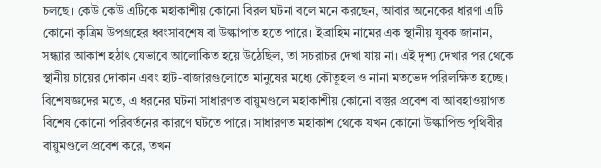চলছে। কেউ কেউ এটিকে মহাকাশীয় কোনো বিরল ঘটনা বলে মনে করছেন, আবার অনেকের ধারণা এটি কোনো কৃত্রিম উপগ্রহের ধ্বংসাবশেষ বা উল্কাপাত হতে পারে। ইব্রাহিম নামের এক স্থানীয় যুবক জানান, সন্ধ্যার আকাশ হঠাৎ যেভাবে আলোকিত হয়ে উঠেছিল, তা সচরাচর দেখা যায় না। এই দৃশ্য দেখার পর থেকে স্থানীয় চায়ের দোকান এবং হাট-বাজারগুলোতে মানুষের মধ্যে কৌতূহল ও নানা মতভেদ পরিলক্ষিত হচ্ছে।
বিশেষজ্ঞদের মতে, এ ধরনের ঘটনা সাধারণত বায়ুমণ্ডলে মহাকাশীয় কোনো বস্তুর প্রবেশ বা আবহাওয়াগত বিশেষ কোনো পরিবর্তনের কারণে ঘটতে পারে। সাধারণত মহাকাশ থেকে যখন কোনো উল্কাপিন্ড পৃথিবীর বায়ুমণ্ডলে প্রবেশ করে, তখন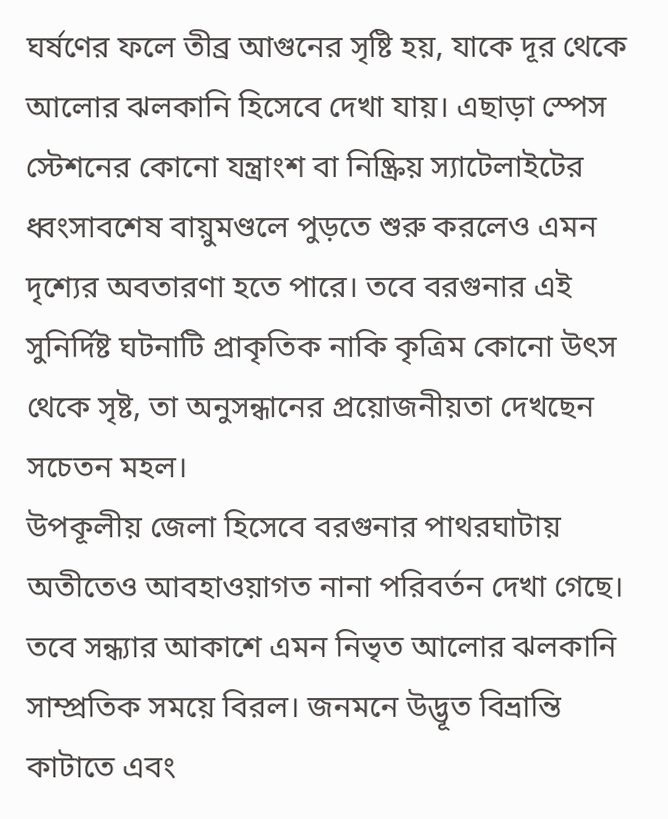ঘর্ষণের ফলে তীব্র আগুনের সৃষ্টি হয়, যাকে দূর থেকে আলোর ঝলকানি হিসেবে দেখা যায়। এছাড়া স্পেস স্টেশনের কোনো যন্ত্রাংশ বা নিষ্ক্রিয় স্যাটেলাইটের ধ্বংসাবশেষ বায়ুমণ্ডলে পুড়তে শুরু করলেও এমন দৃশ্যের অবতারণা হতে পারে। তবে বরগুনার এই সুনির্দিষ্ট ঘটনাটি প্রাকৃতিক নাকি কৃত্রিম কোনো উৎস থেকে সৃষ্ট, তা অনুসন্ধানের প্রয়োজনীয়তা দেখছেন সচেতন মহল।
উপকূলীয় জেলা হিসেবে বরগুনার পাথরঘাটায় অতীতেও আবহাওয়াগত নানা পরিবর্তন দেখা গেছে। তবে সন্ধ্যার আকাশে এমন নিভৃত আলোর ঝলকানি সাম্প্রতিক সময়ে বিরল। জনমনে উদ্ভূত বিভ্রান্তি কাটাতে এবং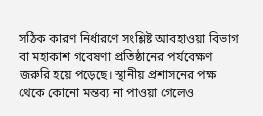সঠিক কারণ নির্ধারণে সংশ্লিষ্ট আবহাওয়া বিভাগ বা মহাকাশ গবেষণা প্রতিষ্ঠানের পর্যবেক্ষণ জরুরি হয়ে পড়েছে। স্থানীয় প্রশাসনের পক্ষ থেকে কোনো মন্তব্য না পাওয়া গেলেও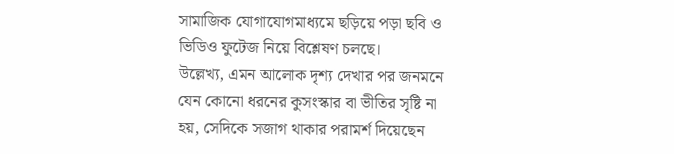সামাজিক যোগাযোগমাধ্যমে ছড়িয়ে পড়া ছবি ও ভিডিও ফুটেজ নিয়ে বিশ্লেষণ চলছে।
উল্লেখ্য, এমন আলোক দৃশ্য দেখার পর জনমনে যেন কোনো ধরনের কুসংস্কার বা ভীতির সৃষ্টি না হয়, সেদিকে সজাগ থাকার পরামর্শ দিয়েছেন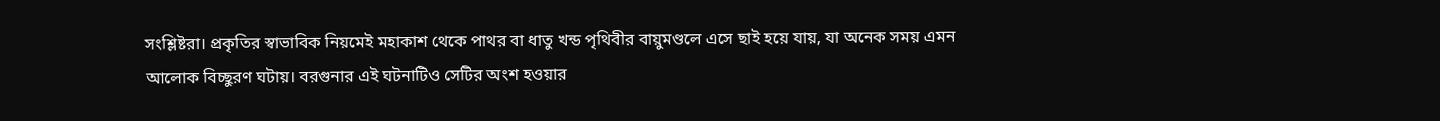সংশ্লিষ্টরা। প্রকৃতির স্বাভাবিক নিয়মেই মহাকাশ থেকে পাথর বা ধাতু খন্ড পৃথিবীর বায়ুমণ্ডলে এসে ছাই হয়ে যায়, যা অনেক সময় এমন আলোক বিচ্ছুরণ ঘটায়। বরগুনার এই ঘটনাটিও সেটির অংশ হওয়ার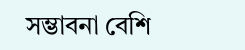সম্ভাবনা বেশি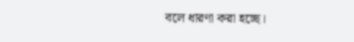বলে ধারণা করা হচ্ছে।